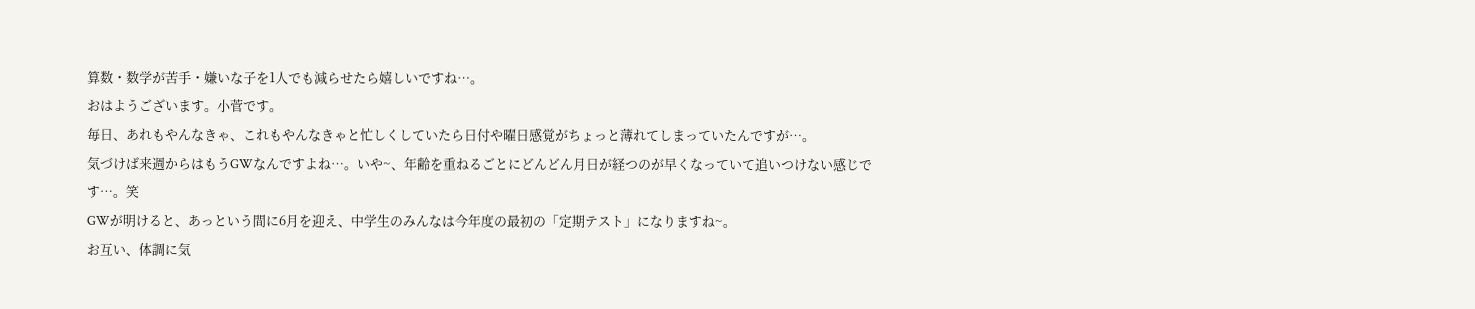算数・数学が苦手・嫌いな子を1人でも減らせたら嬉しいですね…。
おはようございます。小菅です。
毎日、あれもやんなきゃ、これもやんなきゃと忙しくしていたら日付や曜日感覚がちょっと薄れてしまっていたんですが…。
気づけば来週からはもうGWなんですよね…。いや~、年齢を重ねるごとにどんどん月日が経つのが早くなっていて追いつけない感じです…。笑
GWが明けると、あっという間に6月を迎え、中学生のみんなは今年度の最初の「定期テスト」になりますね~。
お互い、体調に気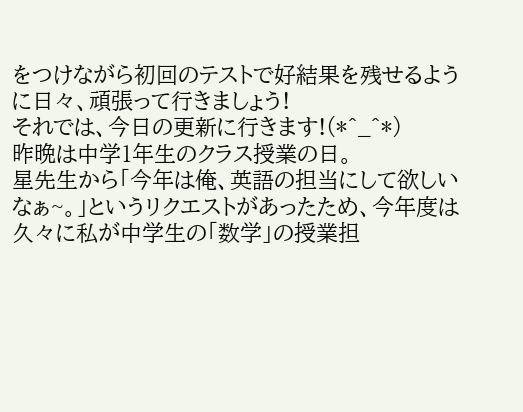をつけながら初回のテストで好結果を残せるように日々、頑張って行きましょう!
それでは、今日の更新に行きます!(*^_^*)
昨晩は中学1年生のクラス授業の日。
星先生から「今年は俺、英語の担当にして欲しいなぁ~。」というリクエストがあったため、今年度は久々に私が中学生の「数学」の授業担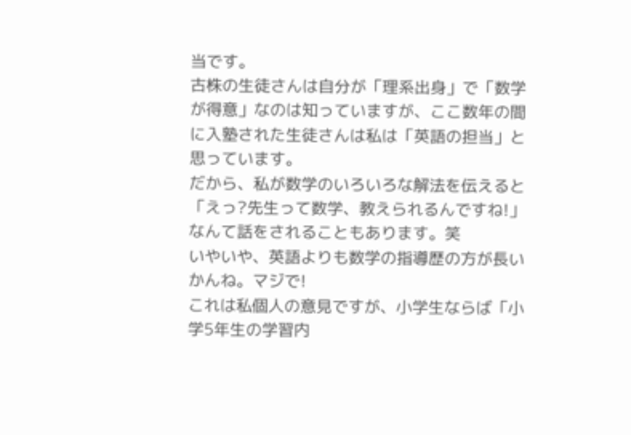当です。
古株の生徒さんは自分が「理系出身」で「数学が得意」なのは知っていますが、ここ数年の間に入塾された生徒さんは私は「英語の担当」と思っています。
だから、私が数学のいろいろな解法を伝えると「えっ?先生って数学、教えられるんですね!」なんて話をされることもあります。笑
いやいや、英語よりも数学の指導歴の方が長いかんね。マジで!
これは私個人の意見ですが、小学生ならば「小学5年生の学習内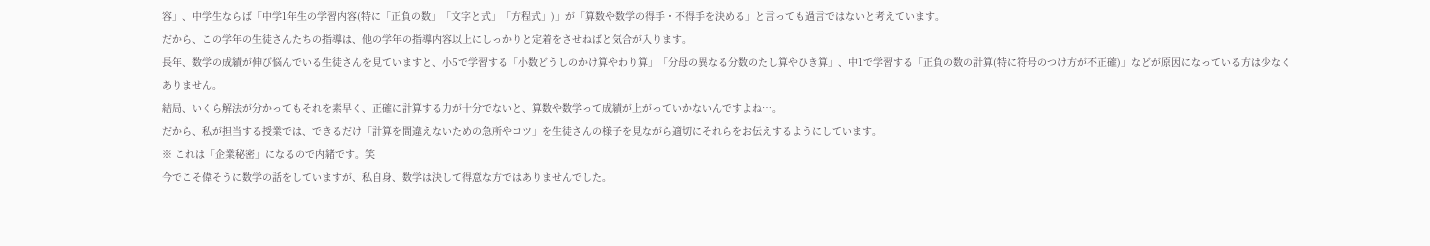容」、中学生ならば「中学1年生の学習内容(特に「正負の数」「文字と式」「方程式」)」が「算数や数学の得手・不得手を決める」と言っても過言ではないと考えています。
だから、この学年の生徒さんたちの指導は、他の学年の指導内容以上にしっかりと定着をさせねばと気合が入ります。
長年、数学の成績が伸び悩んでいる生徒さんを見ていますと、小5で学習する「小数どうしのかけ算やわり算」「分母の異なる分数のたし算やひき算」、中1で学習する「正負の数の計算(特に符号のつけ方が不正確)」などが原因になっている方は少なくありません。
結局、いくら解法が分かってもそれを素早く、正確に計算する力が十分でないと、算数や数学って成績が上がっていかないんですよね…。
だから、私が担当する授業では、できるだけ「計算を間違えないための急所やコツ」を生徒さんの様子を見ながら適切にそれらをお伝えするようにしています。
※ これは「企業秘密」になるので内緒です。笑
今でこそ偉そうに数学の話をしていますが、私自身、数学は決して得意な方ではありませんでした。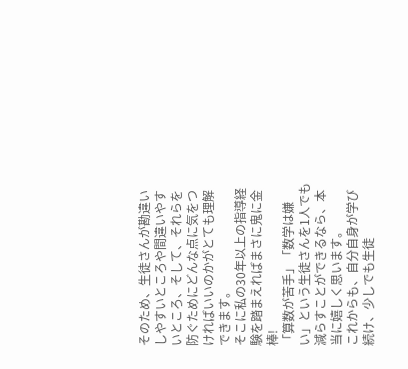そのため、生徒さんが勘違いしやすいところや間違いやすいところ、そして、それらを防ぐためにどんな点に気をつければいいのかがとても理解できます。
そこに私の30年以上の指導経験を踏まえればまさに鬼に金棒!
「算数が苦手」「数学は嫌い」という生徒さんを1人でも減らすことができるなら、本当に嬉しく思います。
これからも、自分自身が学び続け、少しでも生徒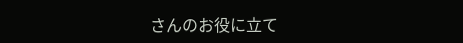さんのお役に立て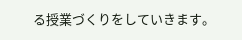る授業づくりをしていきます。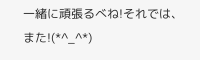一緒に頑張るべね!それでは、また!(*^_^*)